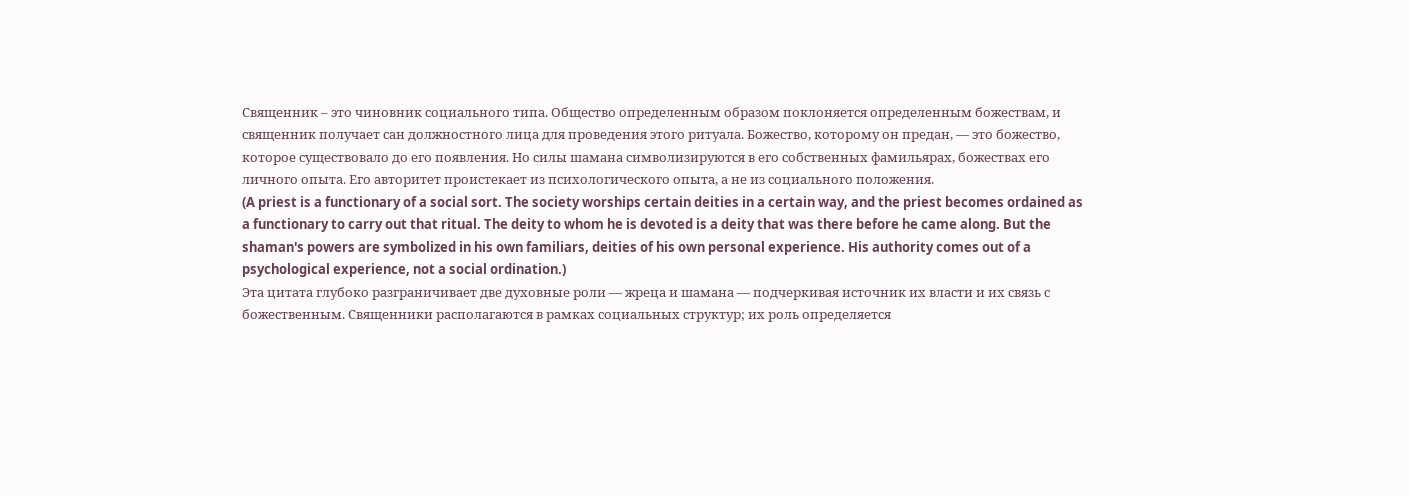Священник – это чиновник социального типа. Общество определенным образом поклоняется определенным божествам, и священник получает сан должностного лица для проведения этого ритуала. Божество, которому он предан, — это божество, которое существовало до его появления. Но силы шамана символизируются в его собственных фамильярах, божествах его личного опыта. Его авторитет проистекает из психологического опыта, а не из социального положения.
(A priest is a functionary of a social sort. The society worships certain deities in a certain way, and the priest becomes ordained as a functionary to carry out that ritual. The deity to whom he is devoted is a deity that was there before he came along. But the shaman's powers are symbolized in his own familiars, deities of his own personal experience. His authority comes out of a psychological experience, not a social ordination.)
Эта цитата глубоко разграничивает две духовные роли — жреца и шамана — подчеркивая источник их власти и их связь с божественным. Священники располагаются в рамках социальных структур; их роль определяется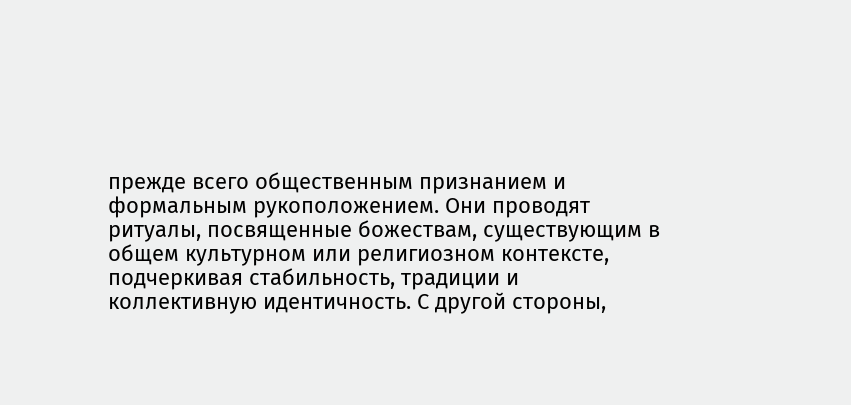прежде всего общественным признанием и формальным рукоположением. Они проводят ритуалы, посвященные божествам, существующим в общем культурном или религиозном контексте, подчеркивая стабильность, традиции и коллективную идентичность. С другой стороны,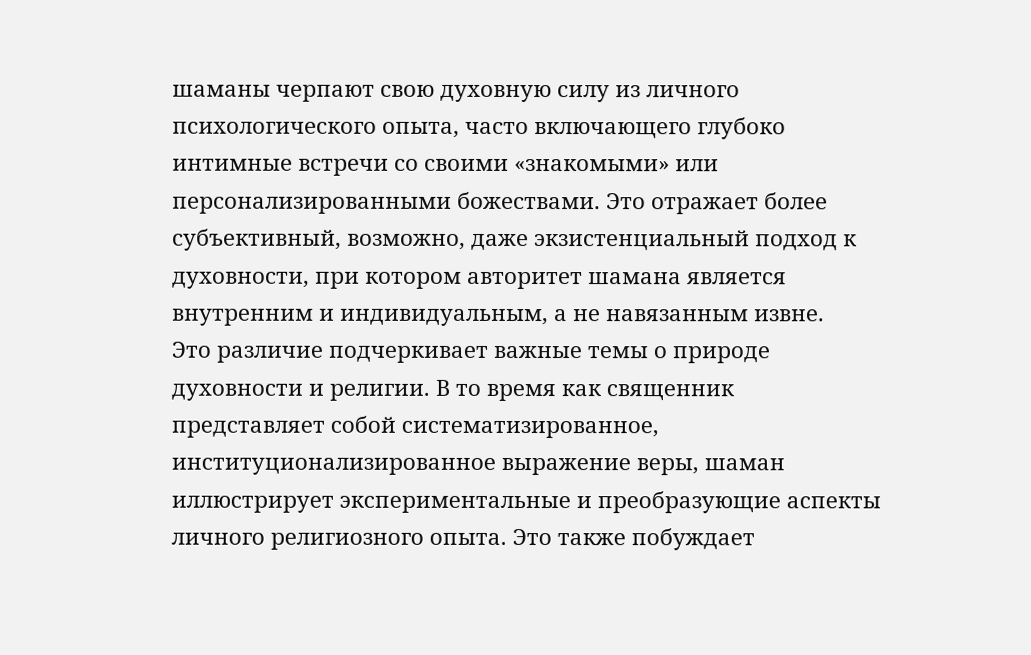шаманы черпают свою духовную силу из личного психологического опыта, часто включающего глубоко интимные встречи со своими «знакомыми» или персонализированными божествами. Это отражает более субъективный, возможно, даже экзистенциальный подход к духовности, при котором авторитет шамана является внутренним и индивидуальным, а не навязанным извне.
Это различие подчеркивает важные темы о природе духовности и религии. В то время как священник представляет собой систематизированное, институционализированное выражение веры, шаман иллюстрирует экспериментальные и преобразующие аспекты личного религиозного опыта. Это также побуждает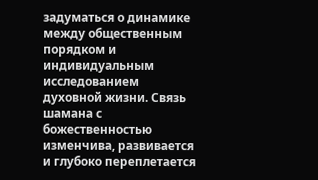задуматься о динамике между общественным порядком и индивидуальным исследованием духовной жизни. Связь шамана с божественностью изменчива, развивается и глубоко переплетается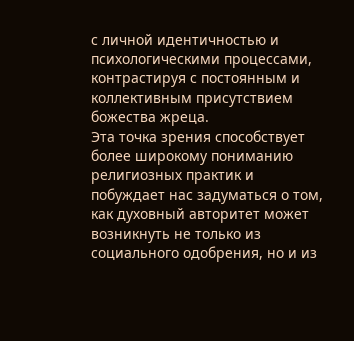с личной идентичностью и психологическими процессами, контрастируя с постоянным и коллективным присутствием божества жреца.
Эта точка зрения способствует более широкому пониманию религиозных практик и побуждает нас задуматься о том, как духовный авторитет может возникнуть не только из социального одобрения, но и из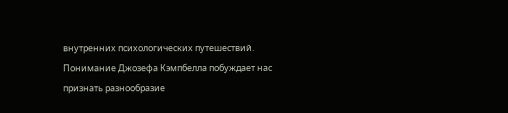внутренних психологических путешествий. Понимание Джозефа Кэмпбелла побуждает нас признать разнообразие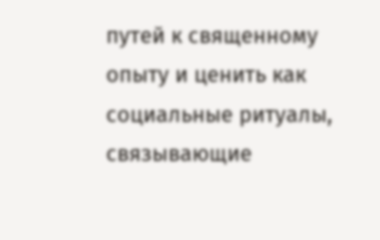путей к священному опыту и ценить как социальные ритуалы, связывающие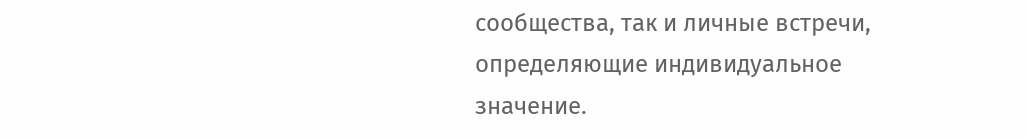сообщества, так и личные встречи, определяющие индивидуальное значение.